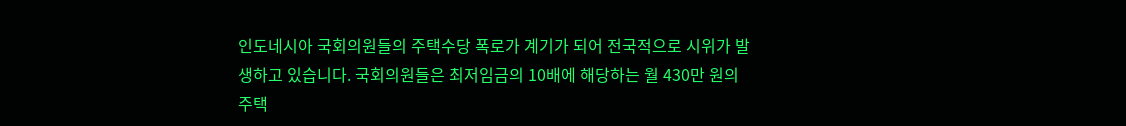인도네시아 국회의원들의 주택수당 폭로가 계기가 되어 전국적으로 시위가 발생하고 있습니다. 국회의원들은 최저임금의 10배에 해당하는 월 430만 원의 주택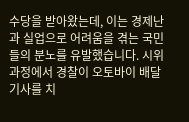수당을 받아왔는데, 이는 경제난과 실업으로 어려움을 겪는 국민들의 분노를 유발했습니다. 시위 과정에서 경찰이 오토바이 배달 기사를 치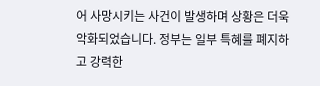어 사망시키는 사건이 발생하며 상황은 더욱 악화되었습니다. 정부는 일부 특혜를 폐지하고 강력한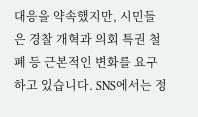대응을 약속했지만, 시민들은 경찰 개혁과 의회 특권 철폐 등 근본적인 변화를 요구하고 있습니다. SNS에서는 정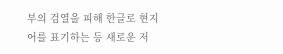부의 검열을 피해 한글로 현지어를 표기하는 등 새로운 저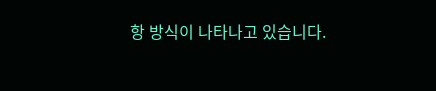항 방식이 나타나고 있습니다.